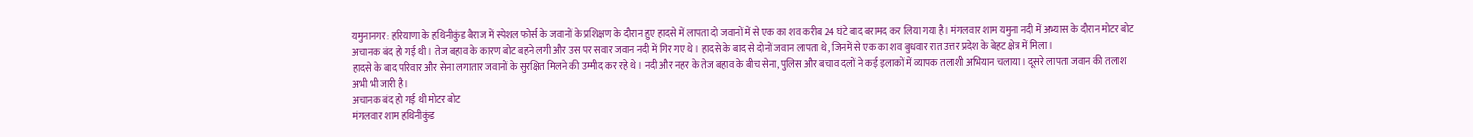यमुनानगर: हरियाणा के हथिनीकुंड बैराज में स्पेशल फोर्स के जवानों के प्रशिक्षण के दौरान हुए हादसे में लापता दो जवानों में से एक का शव करीब 24 घंटे बाद बरामद कर लिया गया है। मंगलवार शाम यमुना नदी में अभ्यास के दौरान मोटर बोट अचानक बंद हो गई थी। तेज बहाव के कारण बोट बहने लगी और उस पर सवार जवान नदी में गिर गए थे। हादसे के बाद से दोनों जवान लापता थे, जिनमें से एक का शव बुधवार रात उत्तर प्रदेश के बेहट क्षेत्र में मिला।
हादसे के बाद परिवार और सेना लगातार जवानों के सुरक्षित मिलने की उम्मीद कर रहे थे। नदी और नहर के तेज बहाव के बीच सेना, पुलिस और बचाव दलों ने कई इलाकों में व्यापक तलाशी अभियान चलाया। दूसरे लापता जवान की तलाश अभी भी जारी है।
अचानक बंद हो गई थी मोटर बोट
मंगलवार शाम हथिनीकुंड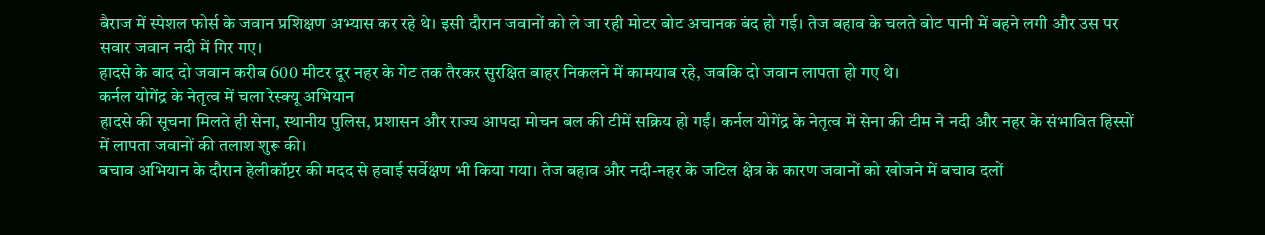बैराज में स्पेशल फोर्स के जवान प्रशिक्षण अभ्यास कर रहे थे। इसी दौरान जवानों को ले जा रही मोटर बोट अचानक बंद हो गई। तेज बहाव के चलते बोट पानी में बहने लगी और उस पर सवार जवान नदी में गिर गए।
हादसे के बाद दो जवान करीब 600 मीटर दूर नहर के गेट तक तैरकर सुरक्षित बाहर निकलने में कामयाब रहे, जबकि दो जवान लापता हो गए थे।
कर्नल योगेंद्र के नेतृत्व में चला रेस्क्यू अभियान
हादसे की सूचना मिलते ही सेना, स्थानीय पुलिस, प्रशासन और राज्य आपदा मोचन बल की टीमें सक्रिय हो गईं। कर्नल योगेंद्र के नेतृत्व में सेना की टीम ने नदी और नहर के संभावित हिस्सों में लापता जवानों की तलाश शुरू की।
बचाव अभियान के दौरान हेलीकॉप्टर की मदद से हवाई सर्वेक्षण भी किया गया। तेज बहाव और नदी-नहर के जटिल क्षेत्र के कारण जवानों को खोजने में बचाव दलों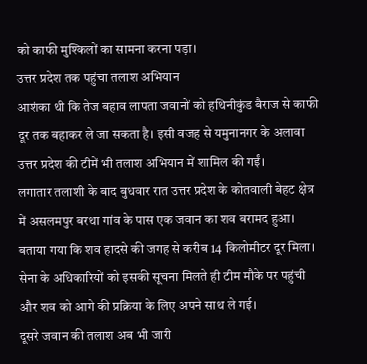को काफी मुश्किलों का सामना करना पड़ा।
उत्तर प्रदेश तक पहुंचा तलाश अभियान
आशंका थी कि तेज बहाव लापता जवानों को हथिनीकुंड बैराज से काफी दूर तक बहाकर ले जा सकता है। इसी वजह से यमुनानगर के अलावा उत्तर प्रदेश की टीमें भी तलाश अभियान में शामिल की गईं।
लगातार तलाशी के बाद बुधवार रात उत्तर प्रदेश के कोतवाली बेहट क्षेत्र में असलमपुर बरथा गांव के पास एक जवान का शव बरामद हुआ। बताया गया कि शव हादसे की जगह से करीब 14 किलोमीटर दूर मिला। सेना के अधिकारियों को इसकी सूचना मिलते ही टीम मौके पर पहुंची और शव को आगे की प्रक्रिया के लिए अपने साथ ले गई।
दूसरे जवान की तलाश अब भी जारी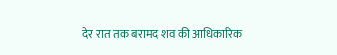देर रात तक बरामद शव की आधिकारिक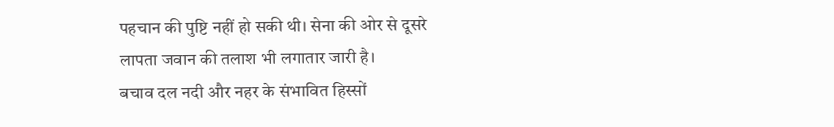पहचान की पुष्टि नहीं हो सकी थी। सेना की ओर से दूसरे लापता जवान की तलाश भी लगातार जारी है।
बचाव दल नदी और नहर के संभावित हिस्सों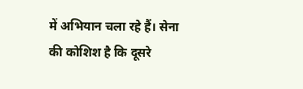में अभियान चला रहे हैं। सेना की कोशिश है कि दूसरे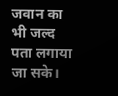जवान का भी जल्द पता लगाया जा सके।